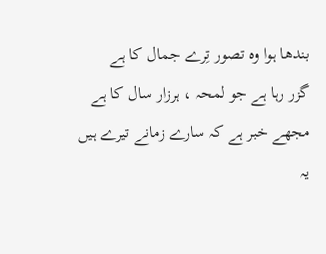بندھا ہوا وہ تصور تِرے جمال کا ہے
گزر رہا ہے جو لمحہ ، ہرزار سال کا ہے
مجھے خبر ہے کہ سارے زمانے تیرے ہیں
یہ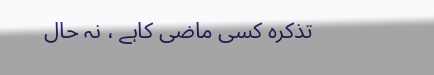تذکرہ کسی ماضی کاہے ، نہ حال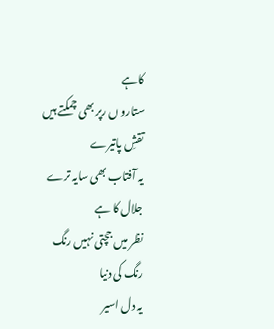کاہے
ستارو ں رپر بھی چمکتے ہیں تقشِ پاتیرے
یہ آفتاب بھی سایہ ترے جلال کا ہے
نظر میں جچتی نہیں رنگ رنگ کی دنیا
یہ دل اسیر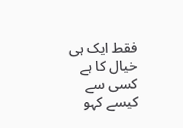فقط ایک ہی خیال کا ہے
کسی سے کیسے کہو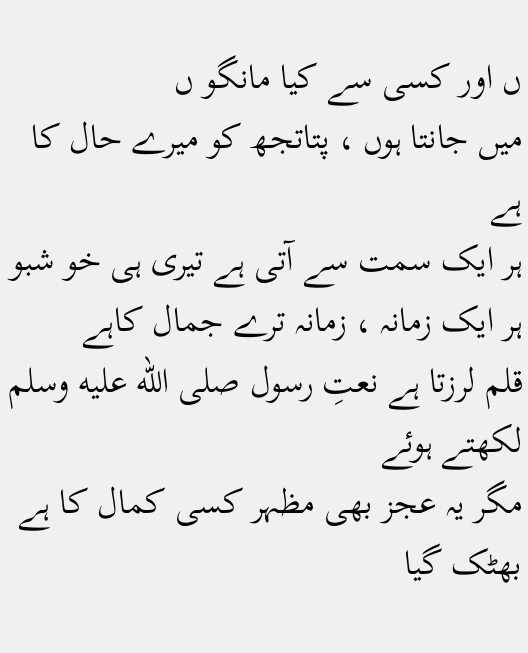ں اور کسی سے کیا مانگو ں
میں جانتا ہوں ، پتاتجھ کو میرے حال کا ہے
ہر ایک سمت سے آتی ہے تیری ہی خو شبو
ہر ایک زمانہ ، زمانہ ترے جمال کاہے
قلم لرزتا ہے نعتِ رسول صلى الله عليه وسلم لکھتے ہوئے
مگر یہ عجز بھی مظہر کسی کمال کا ہے
بھٹک گیا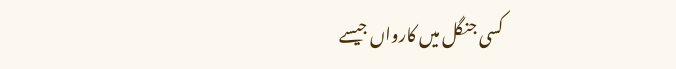کسی جنگل میں کارواں جیسے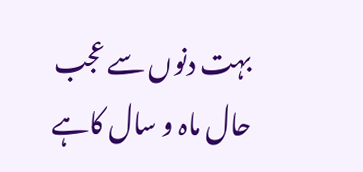بہت دنوں سے عجب حال ماہ و سال کاہے